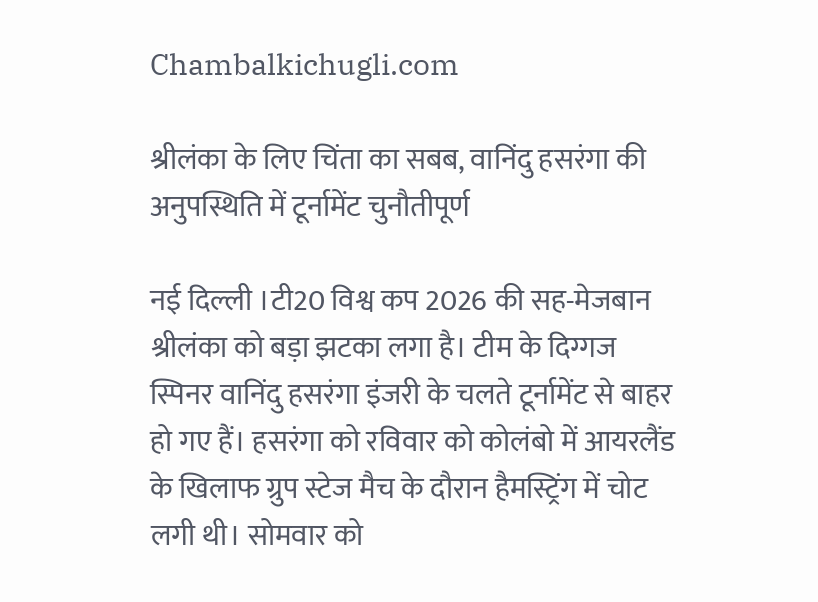Chambalkichugli.com

श्रीलंका के लिए चिंता का सबब, वानिंदु हसरंगा की अनुपस्थिति में टूर्नामेंट चुनौतीपूर्ण

नई दिल्ली ।टी20 विश्व कप 2026 की सह-मेजबान श्रीलंका को बड़ा झटका लगा है। टीम के दिग्गज स्पिनर वानिंदु हसरंगा इंजरी के चलते टूर्नामेंट से बाहर हो गए हैं। हसरंगा को रविवार को कोलंबो में आयरलैंड के खिलाफ ग्रुप स्टेज मैच के दौरान हैमस्ट्रिंग में चोट लगी थी। सोमवार को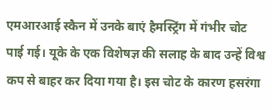एमआरआई स्कैन में उनके बाएं हैमस्ट्रिंग में गंभीर चोट पाई गई। यूके के एक विशेषज्ञ की सलाह के बाद उन्हें विश्व कप से बाहर कर दिया गया है। इस चोट के कारण हसरंगा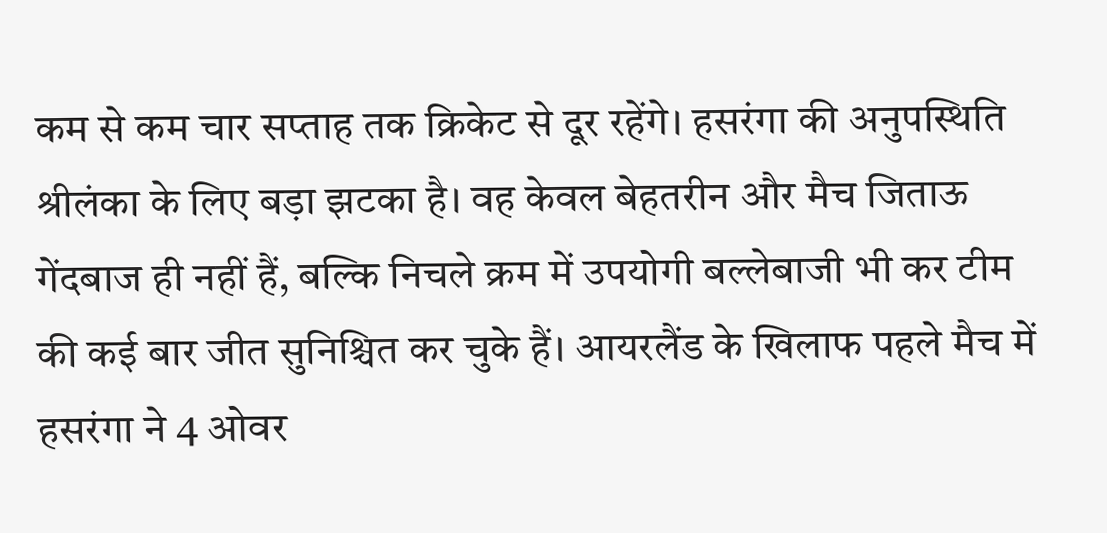कम से कम चार सप्ताह तक क्रिकेट से दूर रहेंगे। हसरंगा की अनुपस्थिति श्रीलंका के लिए बड़ा झटका है। वह केवल बेहतरीन और मैच जिताऊ गेंदबाज ही नहीं हैं, बल्कि निचले क्रम में उपयोगी बल्लेबाजी भी कर टीम की कई बार जीत सुनिश्चित कर चुके हैं। आयरलैंड के खिलाफ पहले मैच में हसरंगा ने 4 ओवर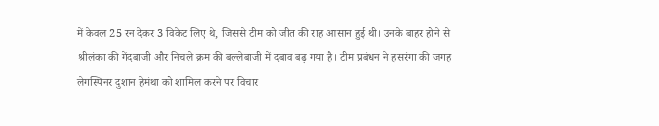में केवल 25 रन देकर 3 विकेट लिए थे, जिससे टीम को जीत की राह आसान हुई थी। उनके बाहर होने से श्रीलंका की गेंदबाजी और निचले क्रम की बल्लेबाजी में दबाव बढ़ गया है। टीम प्रबंधन ने हसरंगा की जगह लेगस्पिनर दुशान हेमंथा को शामिल करने पर विचार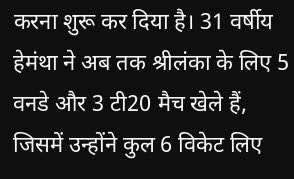करना शुरू कर दिया है। 31 वर्षीय हेमंथा ने अब तक श्रीलंका के लिए 5 वनडे और 3 टी20 मैच खेले हैं, जिसमें उन्होंने कुल 6 विकेट लिए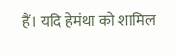हैं। यदि हेमंथा को शामिल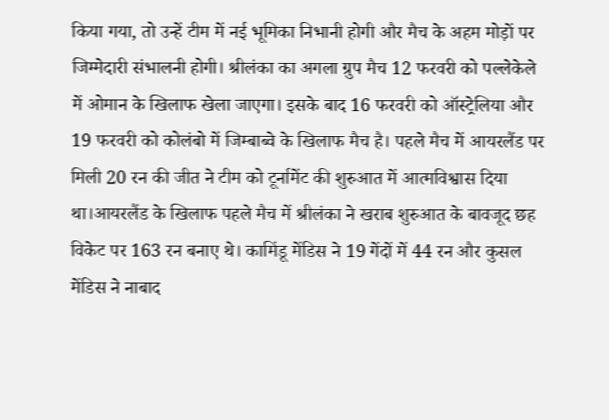किया गया, तो उन्हें टीम में नई भूमिका निभानी होगी और मैच के अहम मोड़ों पर जिम्मेदारी संभालनी होगी। श्रीलंका का अगला ग्रुप मैच 12 फरवरी को पल्लेकेले में ओमान के खिलाफ खेला जाएगा। इसके बाद 16 फरवरी को ऑस्ट्रेलिया और 19 फरवरी को कोलंबो में जिम्बाब्वे के खिलाफ मैच है। पहले मैच में आयरलैंड पर मिली 20 रन की जीत ने टीम को टूर्नामेंट की शुरुआत में आत्मविश्वास दिया था।आयरलैंड के खिलाफ पहले मैच में श्रीलंका ने खराब शुरुआत के बावजूद छह विकेट पर 163 रन बनाए थे। कामिंडू मेंडिस ने 19 गेंदों में 44 रन और कुसल मेंडिस ने नाबाद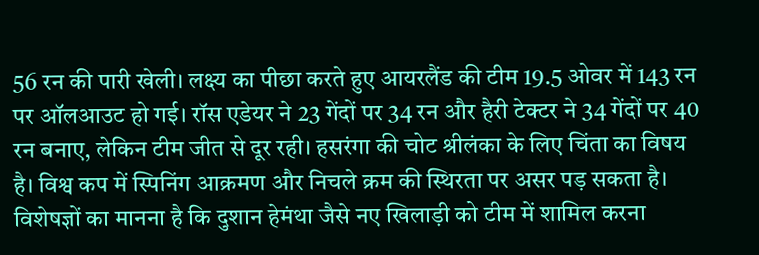56 रन की पारी खेली। लक्ष्य का पीछा करते हुए आयरलैंड की टीम 19.5 ओवर में 143 रन पर ऑलआउट हो गई। रॉस एडेयर ने 23 गेंदों पर 34 रन और हैरी टेक्टर ने 34 गेंदों पर 40 रन बनाए, लेकिन टीम जीत से दूर रही। हसरंगा की चोट श्रीलंका के लिए चिंता का विषय है। विश्व कप में स्पिनिंग आक्रमण और निचले क्रम की स्थिरता पर असर पड़ सकता है। विशेषज्ञों का मानना है कि दुशान हेमंथा जैसे नए खिलाड़ी को टीम में शामिल करना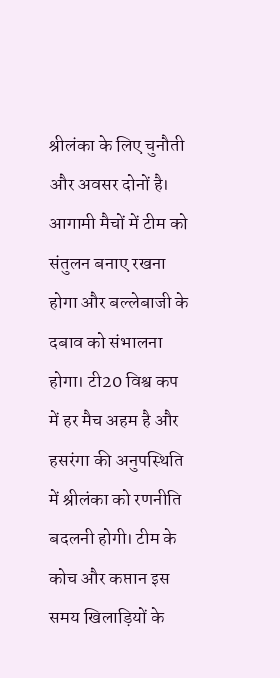श्रीलंका के लिए चुनौती और अवसर दोनों है। आगामी मैचों में टीम को संतुलन बनाए रखना होगा और बल्लेबाजी के दबाव को संभालना होगा। टी20 विश्व कप में हर मैच अहम है और हसरंगा की अनुपस्थिति में श्रीलंका को रणनीति बदलनी होगी। टीम के कोच और कप्तान इस समय खिलाड़ियों के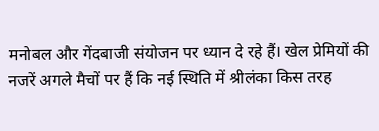मनोबल और गेंदबाजी संयोजन पर ध्यान दे रहे हैं। खेल प्रेमियों की नजरें अगले मैचों पर हैं कि नई स्थिति में श्रीलंका किस तरह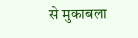से मुकाबला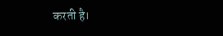करती है।